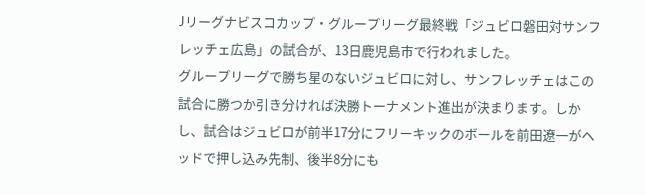Jリーグナビスコカップ・グループリーグ最終戦「ジュビロ磐田対サンフレッチェ広島」の試合が、13日鹿児島市で行われました。
グループリーグで勝ち星のないジュビロに対し、サンフレッチェはこの試合に勝つか引き分ければ決勝トーナメント進出が決まります。しかし、試合はジュビロが前半17分にフリーキックのボールを前田遼一がヘッドで押し込み先制、後半8分にも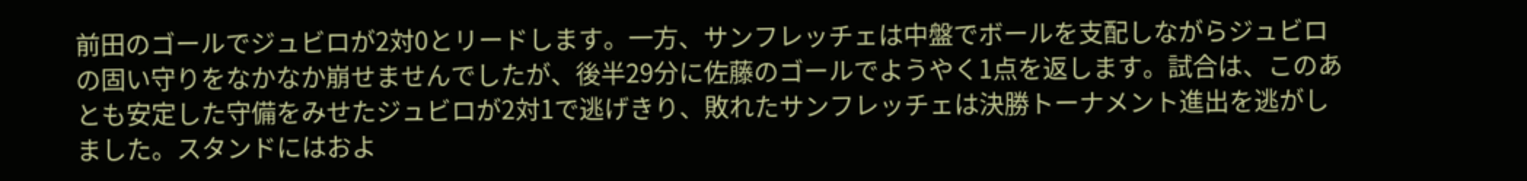前田のゴールでジュビロが2対0とリードします。一方、サンフレッチェは中盤でボールを支配しながらジュビロの固い守りをなかなか崩せませんでしたが、後半29分に佐藤のゴールでようやく1点を返します。試合は、このあとも安定した守備をみせたジュビロが2対1で逃げきり、敗れたサンフレッチェは決勝トーナメント進出を逃がしました。スタンドにはおよ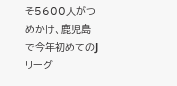そ5600人がつめかけ、鹿児島で今年初めてのJリーグ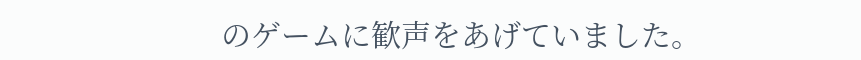のゲームに歓声をあげていました。